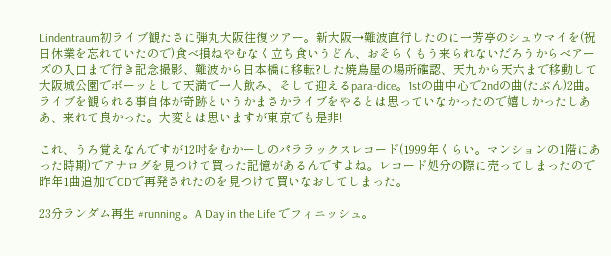Lindentraum初ライブ観たさに弾丸大阪往復ツアー。新大阪→難波直行したのに一芳亭のシュウマイを(祝日休業を忘れていたので)食べ損ねやむなく立ち食いうどん、おそらくもう来られないだろうからべアーズの入口まで行き記念撮影、難波から日本橋に移転?した焼鳥屋の場所確認、天九から天六まで移動して大阪城公園でボーッとして天満で一人飲み、そして迎えるpara-dice。1stの曲中心で2ndの曲(たぶん)2曲。ライブを観られる事自体が奇跡というかまさかライブをやるとは思っていなかったので嬉しかったしああ、来れて良かった。大変とは思いますが東京でも是非!

これ、うろ覚えなんですが12吋をむかーしのパララックスレコード(1999年くらい。マンションの1階にあった時期)でアナログを見つけて買った記憶があるんですよね。レコード処分の際に売ってしまったので昨年1曲追加でCDで再発されたのを見つけて買いなおしてしまった。

23分ランダム再生 #running 。A Day in the Life でフィニッシュ。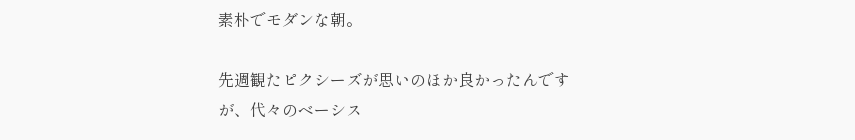素朴でモダンな朝。

先週観たピクシーズが思いのほか良かったんですが、代々のベーシス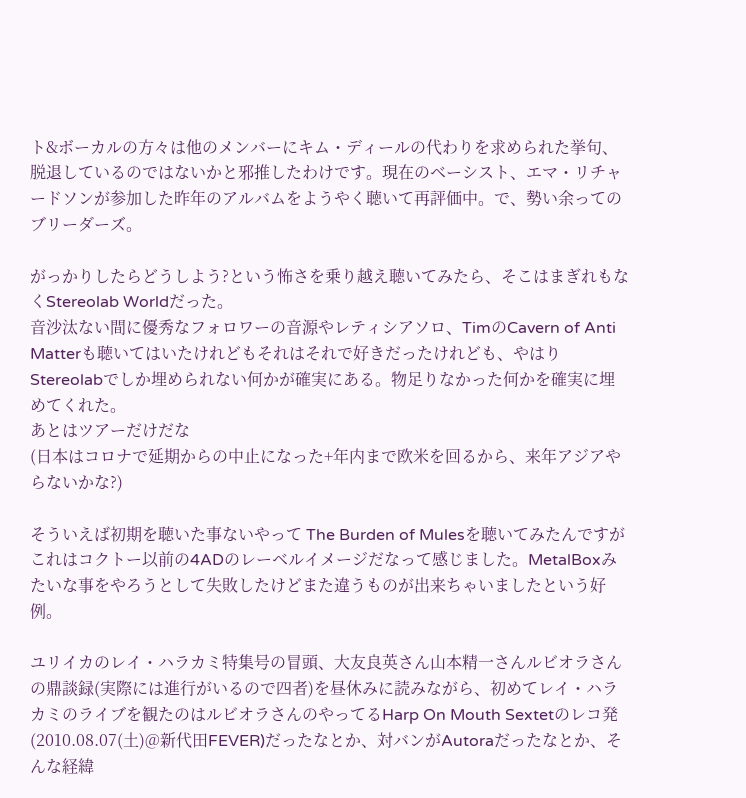ト&ボーカルの方々は他のメンバーにキム・ディールの代わりを求められた挙句、脱退しているのではないかと邪推したわけです。現在のベーシスト、エマ・リチャードソンが参加した昨年のアルバムをようやく聴いて再評価中。で、勢い余ってのブリーダーズ。

がっかりしたらどうしよう?という怖さを乗り越え聴いてみたら、そこはまぎれもなくStereolab Worldだった。
音沙汰ない間に優秀なフォロワーの音源やレティシアソロ、TimのCavern of Anti Matterも聴いてはいたけれどもそれはそれで好きだったけれども、やはりStereolabでしか埋められない何かが確実にある。物足りなかった何かを確実に埋めてくれた。
あとはツアーだけだな
(日本はコロナで延期からの中止になった+年内まで欧米を回るから、来年アジアやらないかな?)

そういえば初期を聴いた事ないやって The Burden of Mulesを聴いてみたんですがこれはコクトー以前の4ADのレーベルイメージだなって感じました。MetalBoxみたいな事をやろうとして失敗したけどまた違うものが出来ちゃいましたという好例。

ユリイカのレイ・ハラカミ特集号の冒頭、大友良英さん山本精一さんルビオラさんの鼎談録(実際には進行がいるので四者)を昼休みに読みながら、初めてレイ・ハラカミのライブを観たのはルビオラさんのやってるHarp On Mouth Sextetのレコ発(2010.08.07(土)@新代田FEVER)だったなとか、対バンがAutoraだったなとか、そんな経緯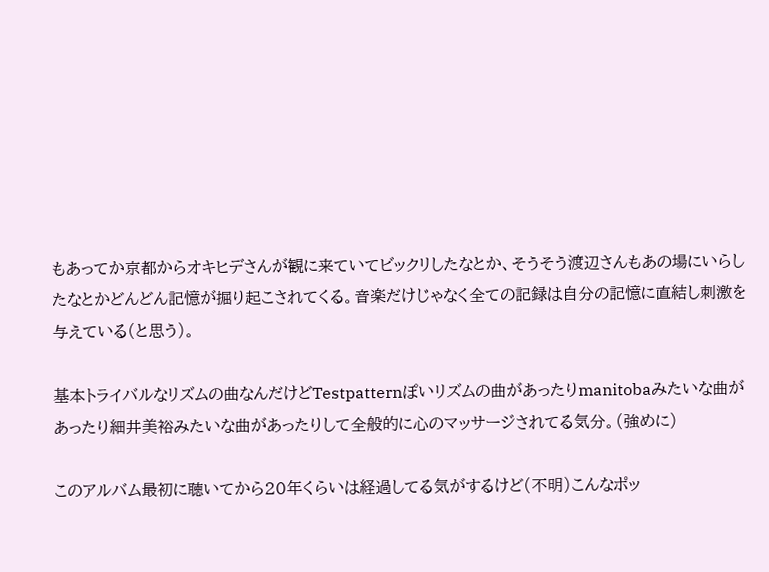もあってか京都からオキヒデさんが観に来ていてビックリしたなとか、そうそう渡辺さんもあの場にいらしたなとかどんどん記憶が掘り起こされてくる。音楽だけじゃなく全ての記録は自分の記憶に直結し刺激を与えている(と思う)。

基本トライバルなリズムの曲なんだけどTestpatternぽいリズムの曲があったりmanitobaみたいな曲があったり細井美裕みたいな曲があったりして全般的に心のマッサージされてる気分。(強めに)

このアルバム最初に聴いてから20年くらいは経過してる気がするけど(不明)こんなポッ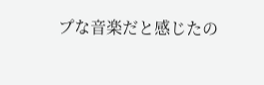プな音楽だと感じたの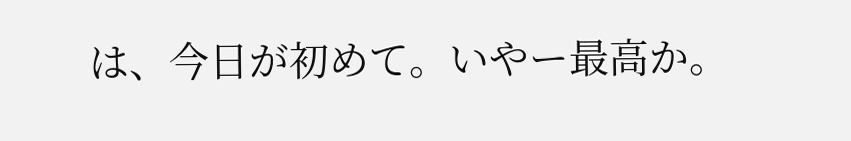は、今日が初めて。いやー最高か。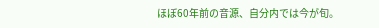ほぼ60年前の音源、自分内では今が旬。